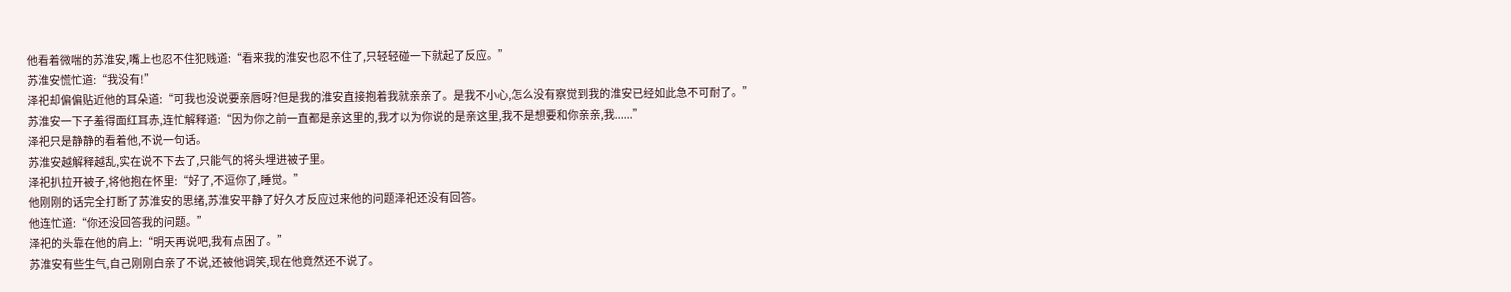他看着微喘的苏淮安,嘴上也忍不住犯贱道:“看来我的淮安也忍不住了,只轻轻碰一下就起了反应。”
苏淮安慌忙道:“我没有!”
泽祀却偏偏贴近他的耳朵道:“可我也没说要亲唇呀?但是我的淮安直接抱着我就亲亲了。是我不小心,怎么没有察觉到我的淮安已经如此急不可耐了。”
苏淮安一下子羞得面红耳赤,连忙解释道:“因为你之前一直都是亲这里的,我才以为你说的是亲这里,我不是想要和你亲亲,我......”
泽祀只是静静的看着他,不说一句话。
苏淮安越解释越乱,实在说不下去了,只能气的将头埋进被子里。
泽祀扒拉开被子,将他抱在怀里:“好了,不逗你了,睡觉。”
他刚刚的话完全打断了苏淮安的思绪,苏淮安平静了好久才反应过来他的问题泽祀还没有回答。
他连忙道:“你还没回答我的问题。”
泽祀的头靠在他的肩上:“明天再说吧,我有点困了。”
苏淮安有些生气,自己刚刚白亲了不说,还被他调笑,现在他竟然还不说了。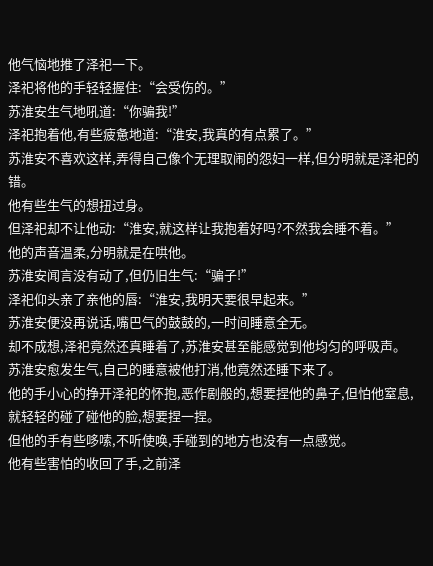他气恼地推了泽祀一下。
泽祀将他的手轻轻握住:“会受伤的。”
苏淮安生气地吼道:“你骗我!”
泽祀抱着他,有些疲惫地道:“淮安,我真的有点累了。”
苏淮安不喜欢这样,弄得自己像个无理取闹的怨妇一样,但分明就是泽祀的错。
他有些生气的想扭过身。
但泽祀却不让他动:“淮安,就这样让我抱着好吗?不然我会睡不着。”
他的声音温柔,分明就是在哄他。
苏淮安闻言没有动了,但仍旧生气:“骗子!”
泽祀仰头亲了亲他的唇:“淮安,我明天要很早起来。”
苏淮安便没再说话,嘴巴气的鼓鼓的,一时间睡意全无。
却不成想,泽祀竟然还真睡着了,苏淮安甚至能感觉到他均匀的呼吸声。
苏淮安愈发生气,自己的睡意被他打消,他竟然还睡下来了。
他的手小心的挣开泽祀的怀抱,恶作剧般的,想要捏他的鼻子,但怕他窒息,就轻轻的碰了碰他的脸,想要捏一捏。
但他的手有些哆嗦,不听使唤,手碰到的地方也没有一点感觉。
他有些害怕的收回了手,之前泽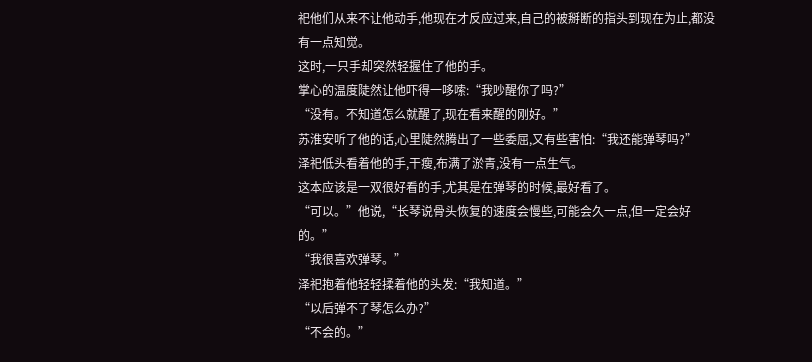祀他们从来不让他动手,他现在才反应过来,自己的被掰断的指头到现在为止,都没有一点知觉。
这时,一只手却突然轻握住了他的手。
掌心的温度陡然让他吓得一哆嗦:“我吵醒你了吗?”
“没有。不知道怎么就醒了,现在看来醒的刚好。”
苏淮安听了他的话,心里陡然腾出了一些委屈,又有些害怕:“我还能弹琴吗?”
泽祀低头看着他的手,干瘦,布满了淤青,没有一点生气。
这本应该是一双很好看的手,尤其是在弹琴的时候,最好看了。
“可以。”他说,“长琴说骨头恢复的速度会慢些,可能会久一点,但一定会好的。”
“我很喜欢弹琴。”
泽祀抱着他轻轻揉着他的头发:“我知道。”
“以后弹不了琴怎么办?”
“不会的。”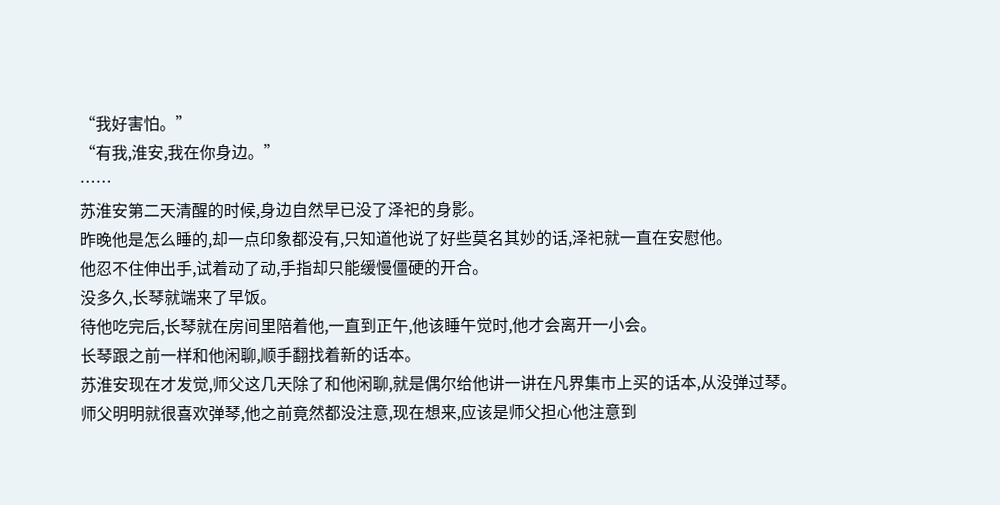“我好害怕。”
“有我,淮安,我在你身边。”
……
苏淮安第二天清醒的时候,身边自然早已没了泽祀的身影。
昨晚他是怎么睡的,却一点印象都没有,只知道他说了好些莫名其妙的话,泽祀就一直在安慰他。
他忍不住伸出手,试着动了动,手指却只能缓慢僵硬的开合。
没多久,长琴就端来了早饭。
待他吃完后,长琴就在房间里陪着他,一直到正午,他该睡午觉时,他才会离开一小会。
长琴跟之前一样和他闲聊,顺手翻找着新的话本。
苏淮安现在才发觉,师父这几天除了和他闲聊,就是偶尔给他讲一讲在凡界集市上买的话本,从没弹过琴。
师父明明就很喜欢弹琴,他之前竟然都没注意,现在想来,应该是师父担心他注意到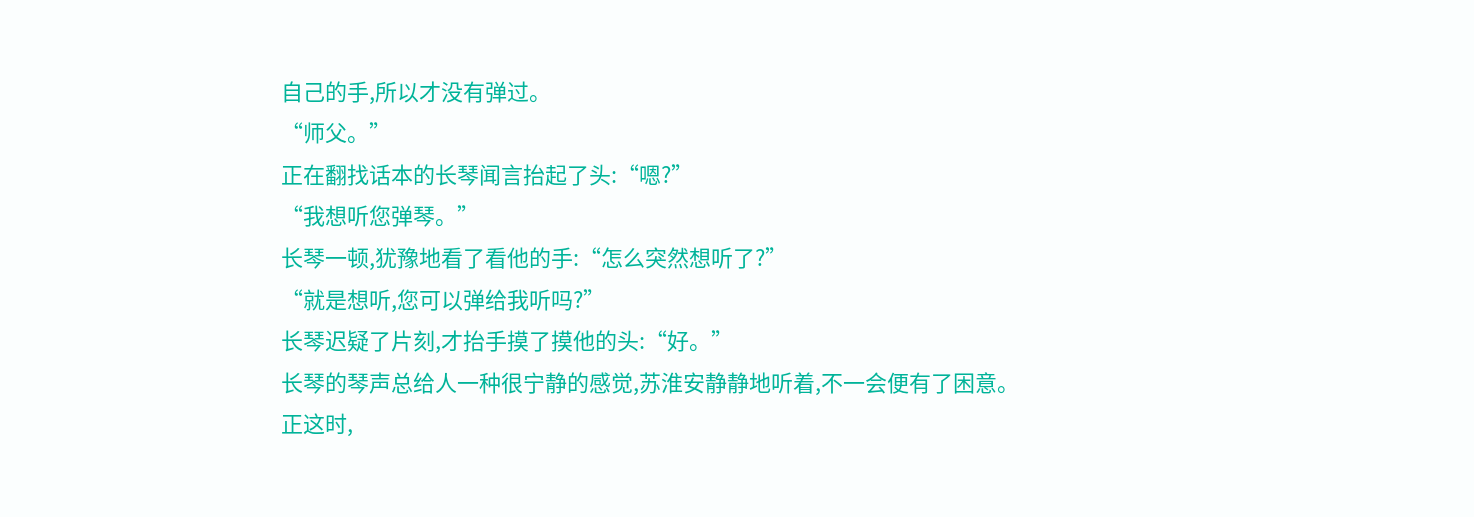自己的手,所以才没有弹过。
“师父。”
正在翻找话本的长琴闻言抬起了头:“嗯?”
“我想听您弹琴。”
长琴一顿,犹豫地看了看他的手:“怎么突然想听了?”
“就是想听,您可以弹给我听吗?”
长琴迟疑了片刻,才抬手摸了摸他的头:“好。”
长琴的琴声总给人一种很宁静的感觉,苏淮安静静地听着,不一会便有了困意。
正这时,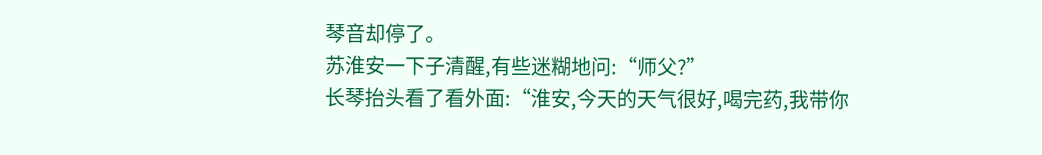琴音却停了。
苏淮安一下子清醒,有些迷糊地问:“师父?”
长琴抬头看了看外面:“淮安,今天的天气很好,喝完药,我带你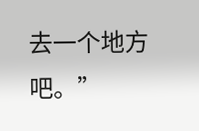去一个地方吧。”